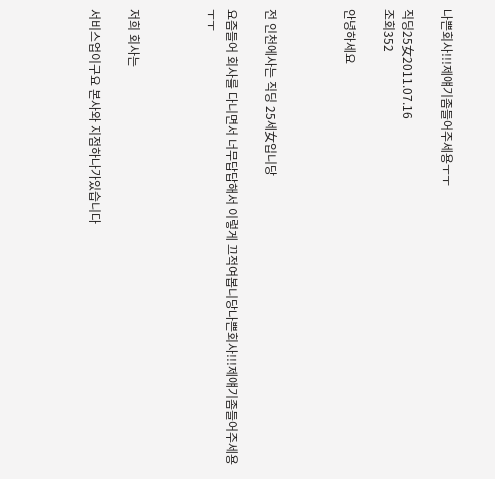나쁜회사!!!제얘기좀들어주세용ㅜㅜ

직딩25女2011.07.16
조회352

안녕하세요



전 인천에사는 직딩 25세女입니당

요즘들어 회사를 다니면서 너무답답해서 이렇게 끄적여봅니당나쁜회사!!!제얘기좀들어주세용ㅜㅜ



저희 회사는

서비스업이구요 본사와 지점하나가있습니다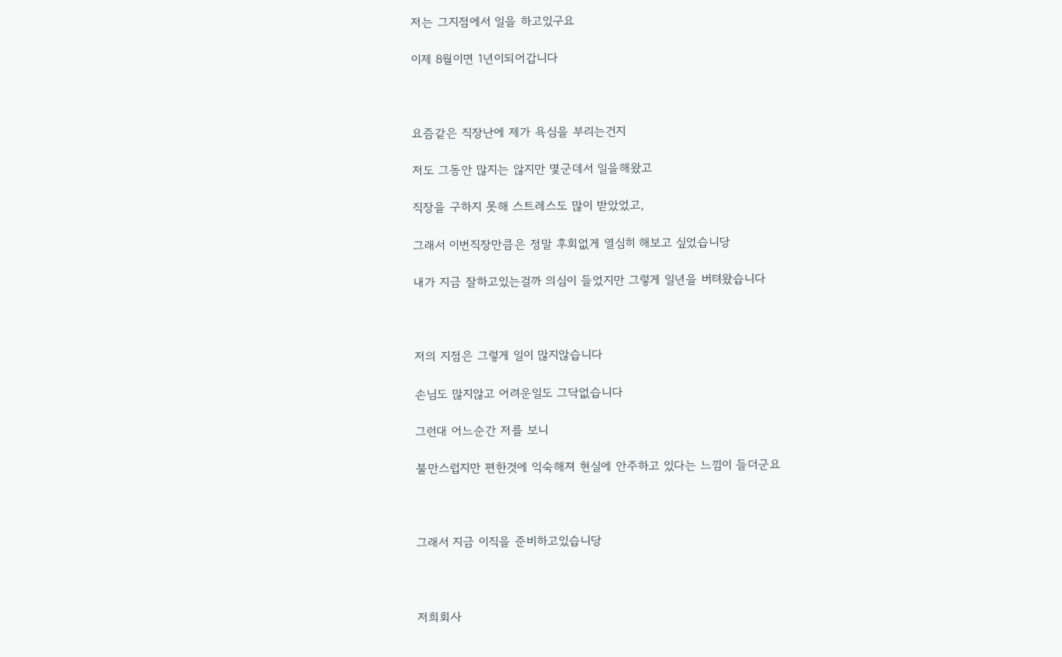저는 그지점에서 일을 하고있구요

이제 8월이면 1년이되어갑니다



요즘같은 직장난에 제가 욕심을 부리는건지

저도 그동안 많지는 않지만 몇군데서 일을해왔고

직장을 구하지 못해 스트레스도 많이 받았었고,

그래서 이번직장만큼은 정말 후회없게 열심히 해보고 싶었습니당

내가 지금 잘하고있는걸까 의심이 들었지만 그렇게 일년을 버텨왔습니다



저의 지점은 그렇게 일이 많지않습니다

손님도 많지않고 어려운일도 그닥없습니다

그런대 어느순간 저를 보니

불만스럽지만 편한것에 익숙해져 현실에 안주하고 있다는 느낌이 들더군요



그래서 지금 이직을 준비하고있습니당



저희회사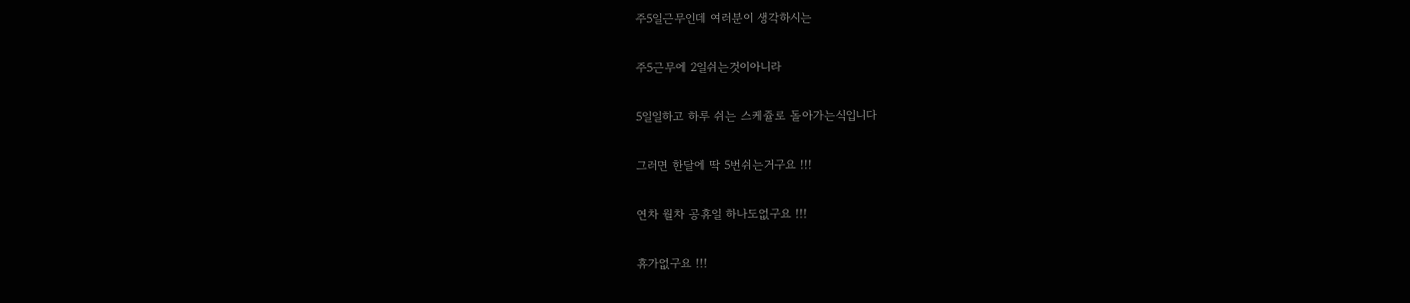주5일근무인데 여러분이 생각하시는

주5근무에 2일쉬는것이아니라

5일일하고 하루 쉬는 스케쥴로 돌아가는식입니다

그러면 한달에 딱 5번쉬는거구요 !!!

연차 월차 공휴일 하나도없구요 !!!

휴가없구요 !!!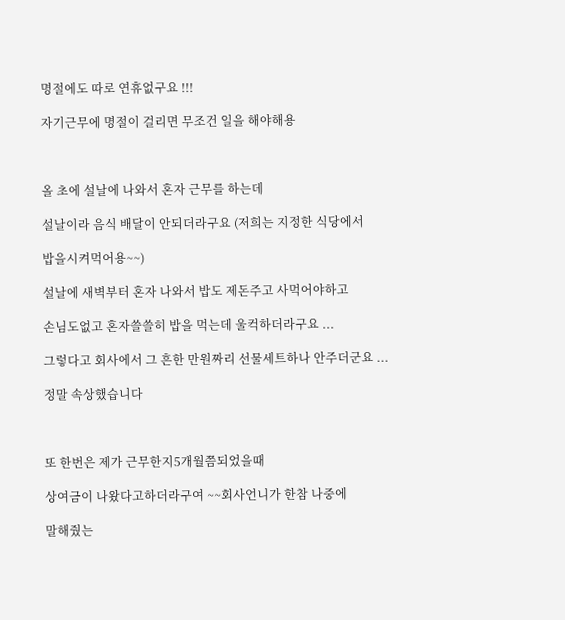명절에도 따로 연휴없구요 !!!

자기근무에 명절이 걸리면 무조건 일을 해야해용



올 초에 설날에 나와서 혼자 근무를 하는데

설날이라 음식 배달이 안되더라구요 (저희는 지정한 식당에서

밥을시켜먹어용~~)

설날에 새벽부터 혼자 나와서 밥도 제돈주고 사먹어야하고

손님도없고 혼자쓸쓸히 밥을 먹는데 울컥하더라구요 ...

그렇다고 회사에서 그 흔한 만원짜리 선물세트하나 안주더군요 ...

정말 속상했습니다



또 한번은 제가 근무한지5개월쯤되었을때

상여금이 나왔다고하더라구여 ~~회사언니가 한참 나중에

말해줬는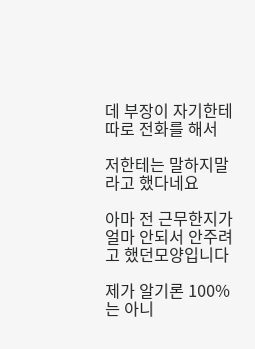데 부장이 자기한테 따로 전화를 해서

저한테는 말하지말라고 했다네요

아마 전 근무한지가 얼마 안되서 안주려고 했던모양입니다

제가 알기론 100%는 아니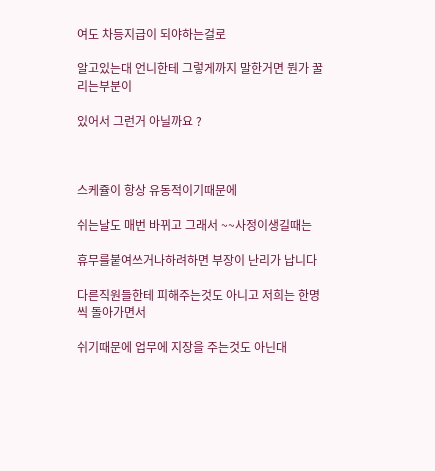여도 차등지급이 되야하는걸로

알고있는대 언니한테 그렇게까지 말한거면 뭔가 꿀리는부분이

있어서 그런거 아닐까요 ?



스케쥴이 항상 유동적이기때문에

쉬는날도 매번 바뀌고 그래서 ~~사정이생길때는

휴무를붙여쓰거나하려하면 부장이 난리가 납니다

다른직원들한테 피해주는것도 아니고 저희는 한명씩 돌아가면서

쉬기때문에 업무에 지장을 주는것도 아닌대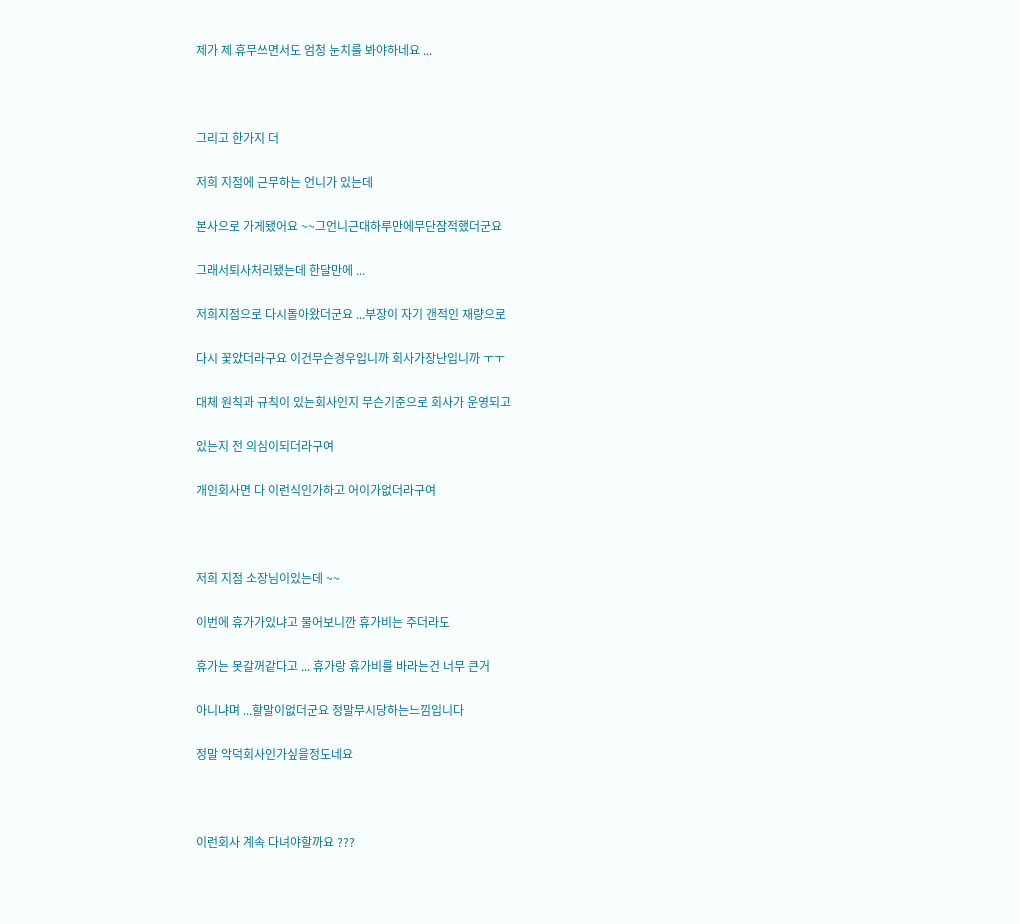제가 제 휴무쓰면서도 엄청 눈치를 봐야하네요 ...



그리고 한가지 더

저희 지점에 근무하는 언니가 있는데

본사으로 가게됐어요 ~~그언니근대하루만에무단잠적했더군요

그래서퇴사처리됐는데 한달만에 ...

저희지점으로 다시돌아왔더군요 ...부장이 자기 갠적인 재량으로

다시 꽃았더라구요 이건무슨경우입니까 회사가장난입니까 ㅜㅜ

대체 원칙과 규칙이 있는회사인지 무슨기준으로 회사가 운영되고

있는지 전 의심이되더라구여

개인회사면 다 이런식인가하고 어이가없더라구여



저희 지점 소장님이있는데 ~~

이번에 휴가가있냐고 물어보니깐 휴가비는 주더라도

휴가는 못갈꺼같다고 ... 휴가랑 휴가비를 바라는건 너무 큰거

아니냐며 ...할말이없더군요 정말무시당하는느낌입니다

정말 악덕회사인가싶을정도네요



이런회사 계속 다녀야할까요 ???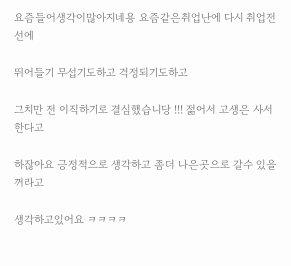요즘들어생각이많아지네용 요즘같은취업난에 다시 취업전선에

뛰어들기 무섭기도하고 걱정되기도하고

그치만 전 이직하기로 결심했습니당 !!! 젊어서 고생은 사서 한다고

하잖아요 긍정적으로 생각하고 좀더 나은곳으로 갈수 있을꺼라고

생각하고있어요 ㅋㅋㅋㅋ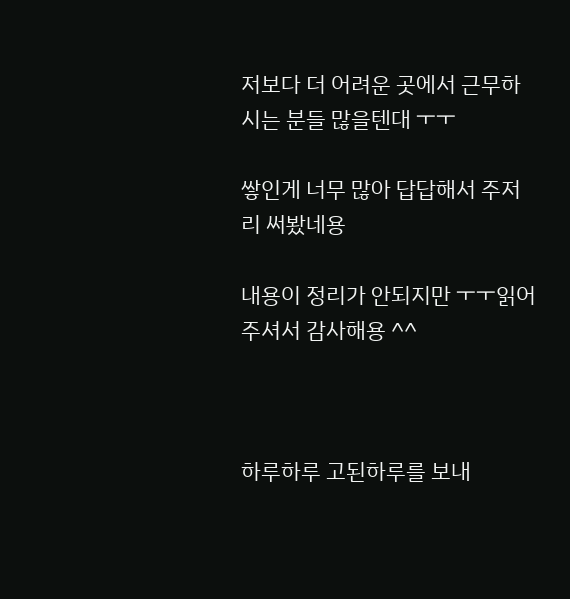저보다 더 어려운 곳에서 근무하시는 분들 많을텐대 ㅜㅜ

쌓인게 너무 많아 답답해서 주저리 써봤네용

내용이 정리가 안되지만 ㅜㅜ읽어주셔서 감사해용 ^^



하루하루 고된하루를 보내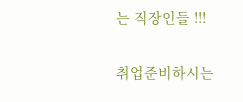는 직장인들 !!!

취업준비하시는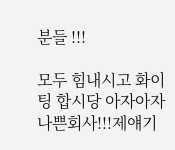분들 !!!

모두 힘내시고 화이팅 합시당 아자아자나쁜회사!!!제얘기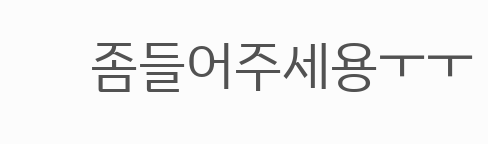좀들어주세용ㅜㅜ